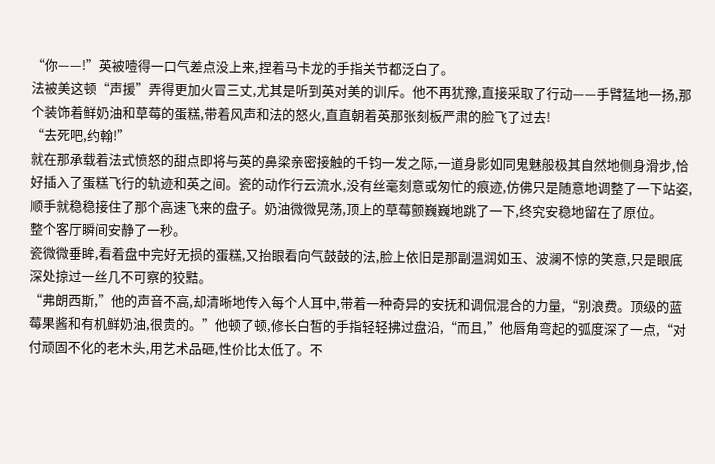“你——!”英被噎得一口气差点没上来,捏着马卡龙的手指关节都泛白了。
法被美这顿“声援”弄得更加火冒三丈,尤其是听到英对美的训斥。他不再犹豫,直接采取了行动——手臂猛地一扬,那个装饰着鲜奶油和草莓的蛋糕,带着风声和法的怒火,直直朝着英那张刻板严肃的脸飞了过去!
“去死吧,约翰!”
就在那承载着法式愤怒的甜点即将与英的鼻梁亲密接触的千钧一发之际,一道身影如同鬼魅般极其自然地侧身滑步,恰好插入了蛋糕飞行的轨迹和英之间。瓷的动作行云流水,没有丝毫刻意或匆忙的痕迹,仿佛只是随意地调整了一下站姿,顺手就稳稳接住了那个高速飞来的盘子。奶油微微晃荡,顶上的草莓颤巍巍地跳了一下,终究安稳地留在了原位。
整个客厅瞬间安静了一秒。
瓷微微垂眸,看着盘中完好无损的蛋糕,又抬眼看向气鼓鼓的法,脸上依旧是那副温润如玉、波澜不惊的笑意,只是眼底深处掠过一丝几不可察的狡黠。
“弗朗西斯,”他的声音不高,却清晰地传入每个人耳中,带着一种奇异的安抚和调侃混合的力量,“别浪费。顶级的蓝莓果酱和有机鲜奶油,很贵的。”他顿了顿,修长白皙的手指轻轻拂过盘沿,“而且,”他唇角弯起的弧度深了一点,“对付顽固不化的老木头,用艺术品砸,性价比太低了。不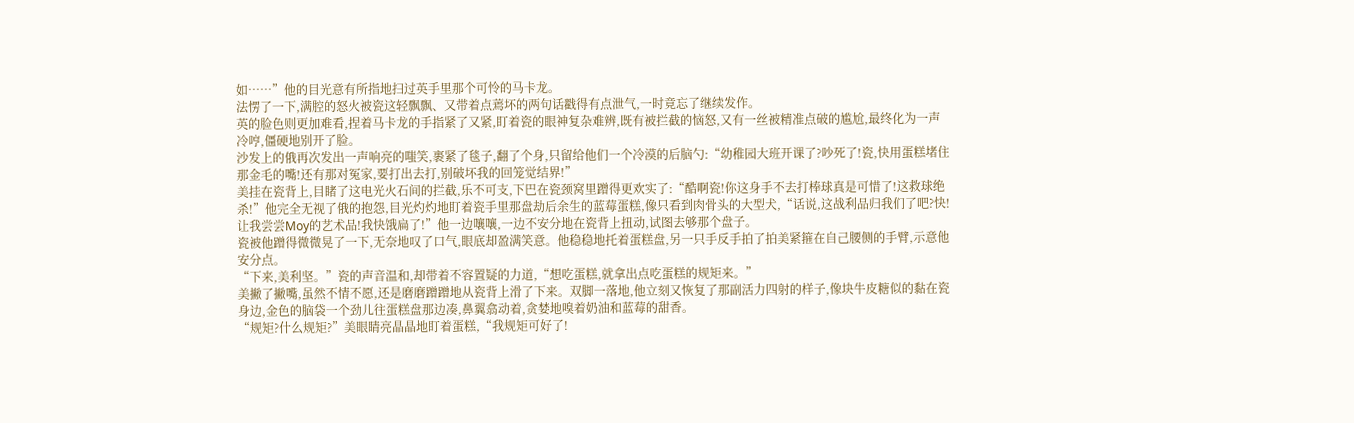如……”他的目光意有所指地扫过英手里那个可怜的马卡龙。
法愣了一下,满腔的怒火被瓷这轻飘飘、又带着点蔫坏的两句话戳得有点泄气,一时竟忘了继续发作。
英的脸色则更加难看,捏着马卡龙的手指紧了又紧,盯着瓷的眼神复杂难辨,既有被拦截的恼怒,又有一丝被精准点破的尴尬,最终化为一声冷哼,僵硬地别开了脸。
沙发上的俄再次发出一声响亮的嗤笑,裹紧了毯子,翻了个身,只留给他们一个冷漠的后脑勺:“幼稚园大班开课了?吵死了!瓷,快用蛋糕堵住那金毛的嘴!还有那对冤家,要打出去打,别破坏我的回笼觉结界!”
美挂在瓷背上,目睹了这电光火石间的拦截,乐不可支,下巴在瓷颈窝里蹭得更欢实了:“酷啊瓷!你这身手不去打棒球真是可惜了!这救球绝杀!”他完全无视了俄的抱怨,目光灼灼地盯着瓷手里那盘劫后余生的蓝莓蛋糕,像只看到肉骨头的大型犬,“话说,这战利品归我们了吧?快!让我尝尝Moy的艺术品!我快饿扁了!”他一边嚷嚷,一边不安分地在瓷背上扭动,试图去够那个盘子。
瓷被他蹭得微微晃了一下,无奈地叹了口气,眼底却盈满笑意。他稳稳地托着蛋糕盘,另一只手反手拍了拍美紧箍在自己腰侧的手臂,示意他安分点。
“下来,美利坚。”瓷的声音温和,却带着不容置疑的力道,“想吃蛋糕,就拿出点吃蛋糕的规矩来。”
美撇了撇嘴,虽然不情不愿,还是磨磨蹭蹭地从瓷背上滑了下来。双脚一落地,他立刻又恢复了那副活力四射的样子,像块牛皮糖似的黏在瓷身边,金色的脑袋一个劲儿往蛋糕盘那边凑,鼻翼翕动着,贪婪地嗅着奶油和蓝莓的甜香。
“规矩?什么规矩?”美眼睛亮晶晶地盯着蛋糕,“我规矩可好了!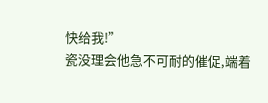快给我!”
瓷没理会他急不可耐的催促,端着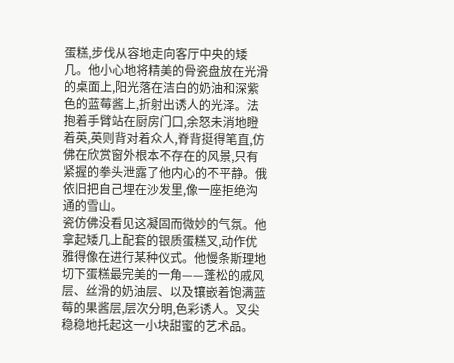蛋糕,步伐从容地走向客厅中央的矮几。他小心地将精美的骨瓷盘放在光滑的桌面上,阳光落在洁白的奶油和深紫色的蓝莓酱上,折射出诱人的光泽。法抱着手臂站在厨房门口,余怒未消地瞪着英,英则背对着众人,脊背挺得笔直,仿佛在欣赏窗外根本不存在的风景,只有紧握的拳头泄露了他内心的不平静。俄依旧把自己埋在沙发里,像一座拒绝沟通的雪山。
瓷仿佛没看见这凝固而微妙的气氛。他拿起矮几上配套的银质蛋糕叉,动作优雅得像在进行某种仪式。他慢条斯理地切下蛋糕最完美的一角——蓬松的戚风层、丝滑的奶油层、以及镶嵌着饱满蓝莓的果酱层,层次分明,色彩诱人。叉尖稳稳地托起这一小块甜蜜的艺术品。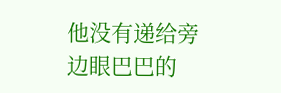他没有递给旁边眼巴巴的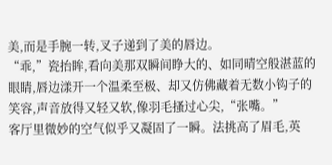美,而是手腕一转,叉子递到了美的唇边。
“乖,”瓷抬眸,看向美那双瞬间睁大的、如同晴空般湛蓝的眼睛,唇边漾开一个温柔至极、却又仿佛藏着无数小钩子的笑容,声音放得又轻又软,像羽毛搔过心尖,“张嘴。”
客厅里微妙的空气似乎又凝固了一瞬。法挑高了眉毛,英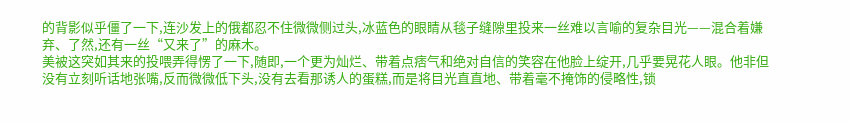的背影似乎僵了一下,连沙发上的俄都忍不住微微侧过头,冰蓝色的眼睛从毯子缝隙里投来一丝难以言喻的复杂目光——混合着嫌弃、了然,还有一丝“又来了”的麻木。
美被这突如其来的投喂弄得愣了一下,随即,一个更为灿烂、带着点痞气和绝对自信的笑容在他脸上绽开,几乎要晃花人眼。他非但没有立刻听话地张嘴,反而微微低下头,没有去看那诱人的蛋糕,而是将目光直直地、带着毫不掩饰的侵略性,锁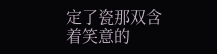定了瓷那双含着笑意的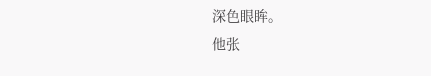深色眼眸。
他张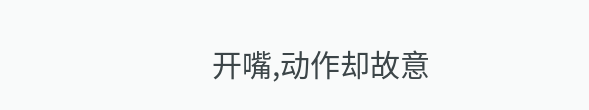开嘴,动作却故意